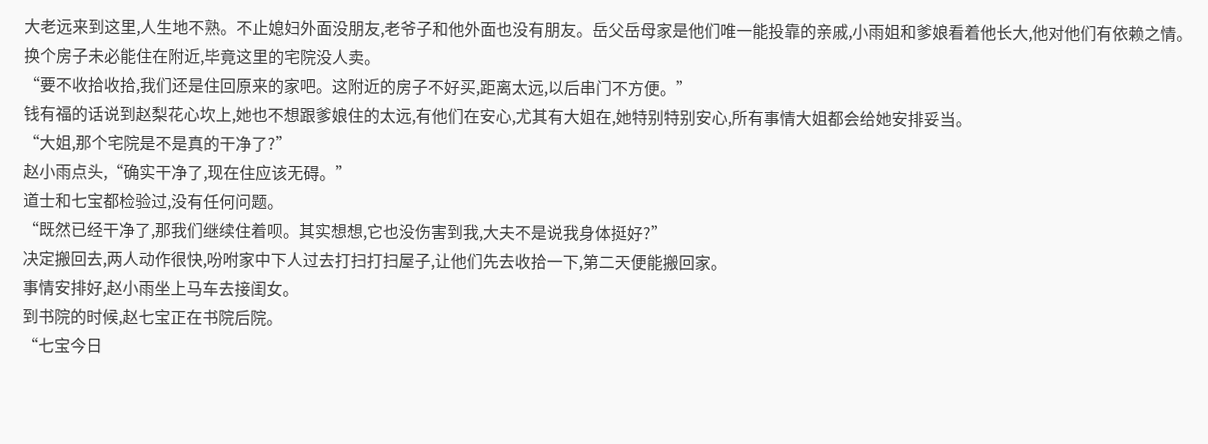大老远来到这里,人生地不熟。不止媳妇外面没朋友,老爷子和他外面也没有朋友。岳父岳母家是他们唯一能投靠的亲戚,小雨姐和爹娘看着他长大,他对他们有依赖之情。
换个房子未必能住在附近,毕竟这里的宅院没人卖。
“要不收拾收拾,我们还是住回原来的家吧。这附近的房子不好买,距离太远,以后串门不方便。”
钱有福的话说到赵梨花心坎上,她也不想跟爹娘住的太远,有他们在安心,尤其有大姐在,她特别特别安心,所有事情大姐都会给她安排妥当。
“大姐,那个宅院是不是真的干净了?”
赵小雨点头,“确实干净了,现在住应该无碍。”
道士和七宝都检验过,没有任何问题。
“既然已经干净了,那我们继续住着呗。其实想想,它也没伤害到我,大夫不是说我身体挺好?”
决定搬回去,两人动作很快,吩咐家中下人过去打扫打扫屋子,让他们先去收拾一下,第二天便能搬回家。
事情安排好,赵小雨坐上马车去接闺女。
到书院的时候,赵七宝正在书院后院。
“七宝今日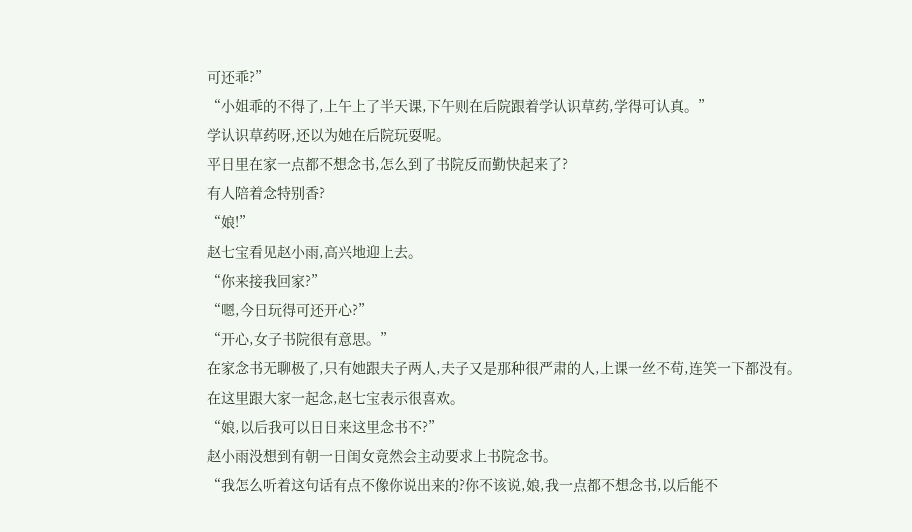可还乖?”
“小姐乖的不得了,上午上了半天课,下午则在后院跟着学认识草药,学得可认真。”
学认识草药呀,还以为她在后院玩耍呢。
平日里在家一点都不想念书,怎么到了书院反而勤快起来了?
有人陪着念特别香?
“娘!”
赵七宝看见赵小雨,高兴地迎上去。
“你来接我回家?”
“嗯,今日玩得可还开心?”
“开心,女子书院很有意思。”
在家念书无聊极了,只有她跟夫子两人,夫子又是那种很严肃的人,上课一丝不苟,连笑一下都没有。
在这里跟大家一起念,赵七宝表示很喜欢。
“娘,以后我可以日日来这里念书不?”
赵小雨没想到有朝一日闺女竟然会主动要求上书院念书。
“我怎么听着这句话有点不像你说出来的?你不该说,娘,我一点都不想念书,以后能不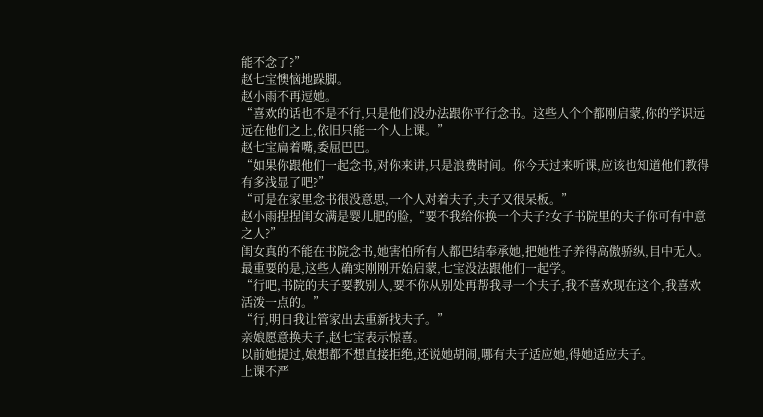能不念了?”
赵七宝懊恼地跺脚。
赵小雨不再逗她。
“喜欢的话也不是不行,只是他们没办法跟你平行念书。这些人个个都刚启蒙,你的学识远远在他们之上,依旧只能一个人上课。”
赵七宝扁着嘴,委屈巴巴。
“如果你跟他们一起念书,对你来讲,只是浪费时间。你今天过来听课,应该也知道他们教得有多浅显了吧?”
“可是在家里念书很没意思,一个人对着夫子,夫子又很呆板。”
赵小雨捏捏闺女满是婴儿肥的脸,“要不我给你换一个夫子?女子书院里的夫子你可有中意之人?”
闺女真的不能在书院念书,她害怕所有人都巴结奉承她,把她性子养得高傲骄纵,目中无人。
最重要的是,这些人确实刚刚开始启蒙,七宝没法跟他们一起学。
“行吧,书院的夫子要教别人,要不你从别处再帮我寻一个夫子,我不喜欢现在这个,我喜欢活泼一点的。”
“行,明日我让管家出去重新找夫子。”
亲娘愿意换夫子,赵七宝表示惊喜。
以前她提过,娘想都不想直接拒绝,还说她胡闹,哪有夫子适应她,得她适应夫子。
上课不严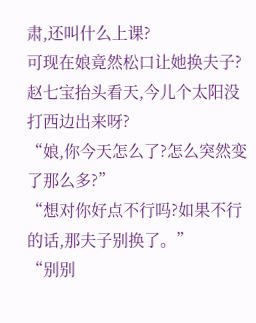肃,还叫什么上课?
可现在娘竟然松口让她换夫子?
赵七宝抬头看天,今儿个太阳没打西边出来呀?
“娘,你今天怎么了?怎么突然变了那么多?”
“想对你好点不行吗?如果不行的话,那夫子别换了。”
“别别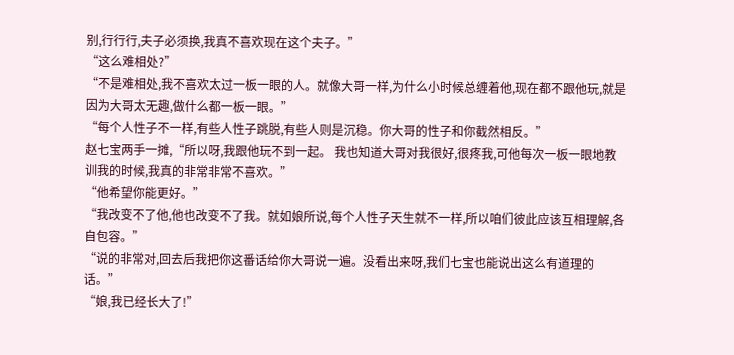别,行行行,夫子必须换,我真不喜欢现在这个夫子。”
“这么难相处?”
“不是难相处,我不喜欢太过一板一眼的人。就像大哥一样,为什么小时候总缠着他,现在都不跟他玩,就是因为大哥太无趣,做什么都一板一眼。”
“每个人性子不一样,有些人性子跳脱,有些人则是沉稳。你大哥的性子和你截然相反。”
赵七宝两手一摊,“所以呀,我跟他玩不到一起。 我也知道大哥对我很好,很疼我,可他每次一板一眼地教训我的时候,我真的非常非常不喜欢。”
“他希望你能更好。”
“我改变不了他,他也改变不了我。就如娘所说,每个人性子天生就不一样,所以咱们彼此应该互相理解,各自包容。”
“说的非常对,回去后我把你这番话给你大哥说一遍。没看出来呀,我们七宝也能说出这么有道理的话。”
“娘,我已经长大了!”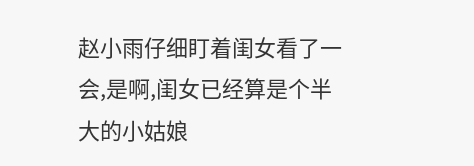赵小雨仔细盯着闺女看了一会,是啊,闺女已经算是个半大的小姑娘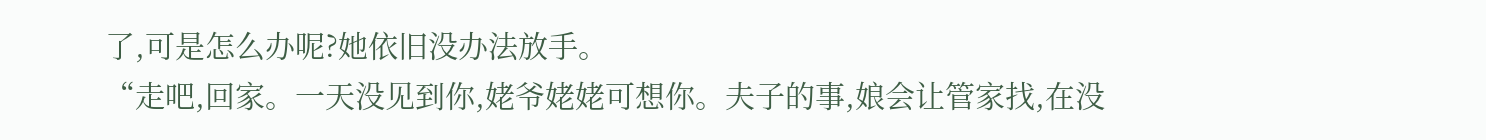了,可是怎么办呢?她依旧没办法放手。
“走吧,回家。一天没见到你,姥爷姥姥可想你。夫子的事,娘会让管家找,在没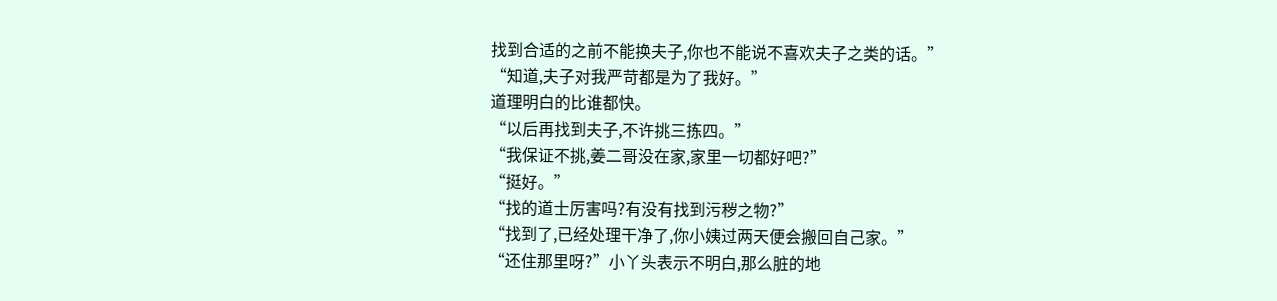找到合适的之前不能换夫子,你也不能说不喜欢夫子之类的话。”
“知道,夫子对我严苛都是为了我好。”
道理明白的比谁都快。
“以后再找到夫子,不许挑三拣四。”
“我保证不挑,姜二哥没在家,家里一切都好吧?”
“挺好。”
“找的道士厉害吗?有没有找到污秽之物?”
“找到了,已经处理干净了,你小姨过两天便会搬回自己家。”
“还住那里呀?”小丫头表示不明白,那么脏的地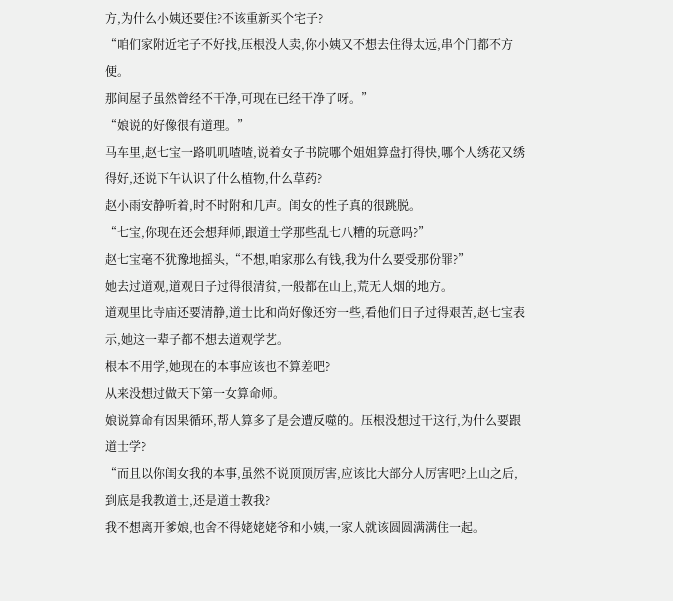方,为什么小姨还要住?不该重新买个宅子?
“咱们家附近宅子不好找,压根没人卖,你小姨又不想去住得太远,串个门都不方便。
那间屋子虽然曾经不干净,可现在已经干净了呀。”
“娘说的好像很有道理。”
马车里,赵七宝一路叽叽喳喳,说着女子书院哪个姐姐算盘打得快,哪个人绣花又绣得好,还说下午认识了什么植物,什么草药?
赵小雨安静听着,时不时附和几声。闺女的性子真的很跳脱。
“七宝,你现在还会想拜师,跟道士学那些乱七八糟的玩意吗?”
赵七宝毫不犹豫地摇头,“不想,咱家那么有钱,我为什么要受那份罪?”
她去过道观,道观日子过得很清贫,一般都在山上,荒无人烟的地方。
道观里比寺庙还要清静,道士比和尚好像还穷一些,看他们日子过得艰苦,赵七宝表示,她这一辈子都不想去道观学艺。
根本不用学,她现在的本事应该也不算差吧?
从来没想过做天下第一女算命师。
娘说算命有因果循环,帮人算多了是会遭反噬的。压根没想过干这行,为什么要跟道士学?
“而且以你闺女我的本事,虽然不说顶顶厉害,应该比大部分人厉害吧?上山之后,到底是我教道士,还是道士教我?
我不想离开爹娘,也舍不得姥姥姥爷和小姨,一家人就该圆圆满满住一起。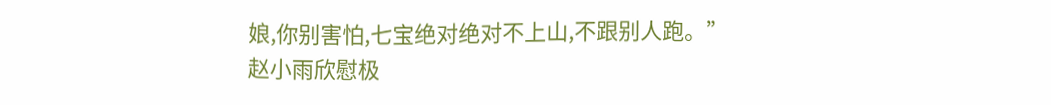娘,你别害怕,七宝绝对绝对不上山,不跟别人跑。”
赵小雨欣慰极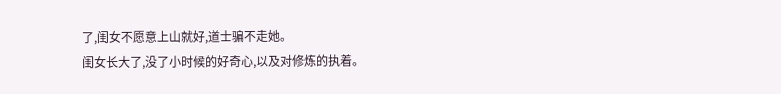了,闺女不愿意上山就好,道士骗不走她。
闺女长大了,没了小时候的好奇心,以及对修炼的执着。